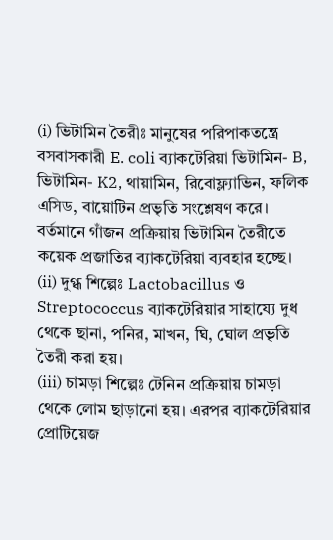(i) ভিটামিন তৈরীঃ মানুষের পরিপাকতন্ত্রে বসবাসকারী E. coli ব্যাকটেরিয়া ভিটামিন- B, ভিটামিন- K2, থায়ামিন, রিবোফ্ল্যাভিন, ফলিক এসিড, বায়োটিন প্রভৃতি সংশ্লেষণ করে। বর্তমানে গাঁজন প্রক্রিয়ায় ভিটামিন তৈরীতে কয়েক প্রজাতির ব্যাকটেরিয়া ব্যবহার হচ্ছে।
(ii) দুগ্ধ শিল্পেঃ Lactobacillus ও Streptococcus ব্যাকটেরিয়ার সাহায্যে দুধ থেকে ছানা, পনির, মাখন, ঘি, ঘোল প্রভৃতি তৈরী করা হয়।
(iii) চামড়া শিল্পেঃ টেনিন প্রক্রিয়ায় চামড়া থেকে লোম ছাড়ানো হয়। এরপর ব্যাকটেরিয়ার প্রোটিয়েজ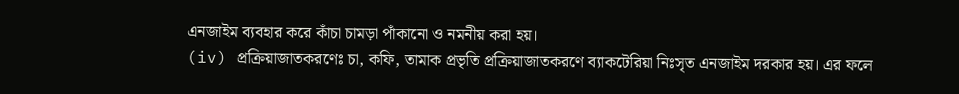এনজাইম ব্যবহার করে কাঁচা চামড়া পাঁকানো ও নমনীয় করা হয়।
(iv) প্রক্রিয়াজাতকরণেঃ চা, কফি, তামাক প্রভৃতি প্রক্রিয়াজাতকরণে ব্যাকটেরিয়া নিঃসৃত এনজাইম দরকার হয়। এর ফলে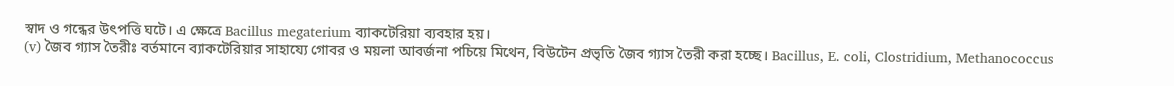স্বাদ ও গন্ধের উৎপত্তি ঘটে। এ ক্ষেত্রে Bacillus megaterium ব্যাকটেরিয়া ব্যবহার হয়।
(v) জৈব গ্যাস তৈরীঃ বর্তমানে ব্যাকটেরিয়ার সাহায্যে গোবর ও ময়লা আবর্জনা পচিয়ে মিথেন, বিউটেন প্রভৃতি জৈব গ্যাস তৈরী করা হচ্ছে। Bacillus, E. coli, Clostridium, Methanococcus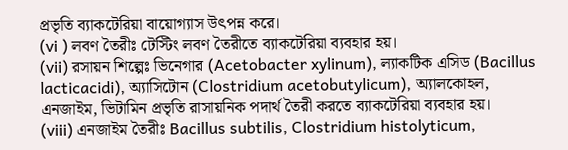প্রভৃতি ব্যাকটেরিয়া বায়োগ্যাস উৎপন্ন করে।
(vi ) লবণ তৈরীঃ টেস্টিং লবণ তৈরীতে ব্যাকটেরিয়া ব্যবহার হয়।
(vii) রসায়ন শিল্পেঃ ভিনেগার (Acetobacter xylinum), ল্যাকটিক এসিড (Bacillus lacticacidi), অ্যাসিটোন (Clostridium acetobutylicum), অ্যালকোহল, এনজাইম, ভিটামিন প্রভৃতি রাসায়নিক পদার্থ তৈরী করতে ব্যাকটেরিয়া ব্যবহার হয়।
(viii) এনজাইম তৈরীঃ Bacillus subtilis, Clostridium histolyticum,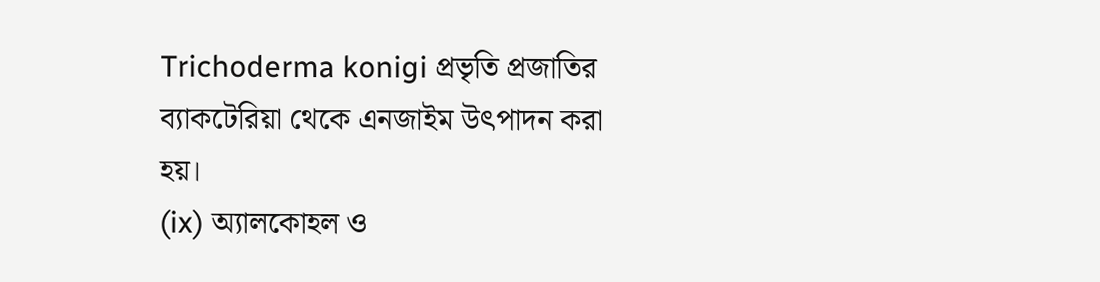Trichoderma konigi প্রভৃতি প্রজাতির ব্যাকটেরিয়া থেকে এনজাইম উৎপাদন করা হয়।
(ix) অ্যালকোহল ও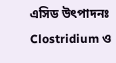এসিড উৎপাদনঃ Clostridium ও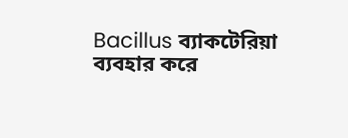Bacillus ব্যাকটেরিয়া ব্যবহার করে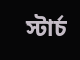স্টার্চ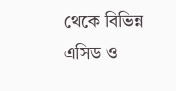থেকে বিভিন্ন এসিড ও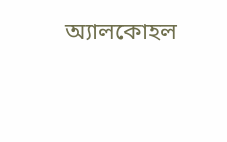অ্যালকোহল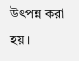উৎপন্ন করা হয়।